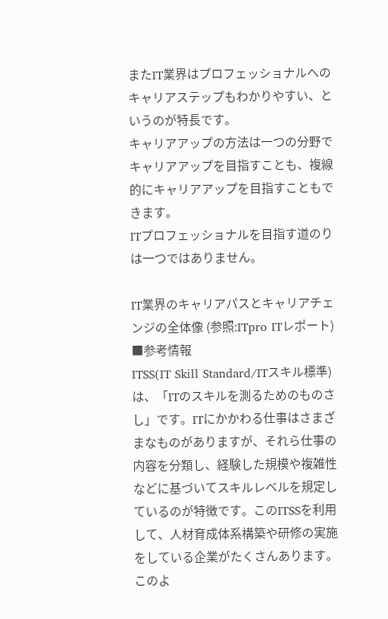またIT業界はプロフェッショナルへのキャリアステップもわかりやすい、というのが特長です。
キャリアアップの方法は一つの分野でキャリアアップを目指すことも、複線的にキャリアアップを目指すこともできます。
ITプロフェッショナルを目指す道のりは一つではありません。

IT業界のキャリアパスとキャリアチェンジの全体像 (参照:ITpro ITレポート)
■参考情報
ITSS(IT Skill Standard/ITスキル標準)は、「ITのスキルを測るためのものさし」です。ITにかかわる仕事はさまざまなものがありますが、それら仕事の内容を分類し、経験した規模や複雑性などに基づいてスキルレベルを規定しているのが特徴です。このITSSを利用して、人材育成体系構築や研修の実施をしている企業がたくさんあります。 このよ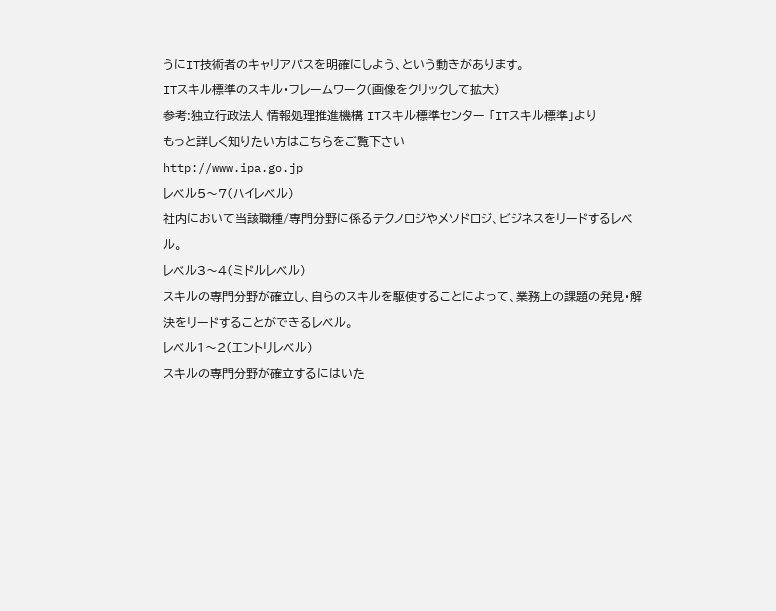うにIT技術者のキャリアパスを明確にしよう、という動きがあります。
ITスキル標準のスキル・フレームワーク(画像をクリックして拡大)
参考:独立行政法人 情報処理推進機構 ITスキル標準センター 「ITスキル標準」より
もっと詳しく知りたい方はこちらをご覧下さい
http://www.ipa.go.jp
レベル5〜7(ハイレベル)
社内において当該職種/専門分野に係るテクノロジやメソドロジ、ビジネスをリードするレベル。
レベル3〜4(ミドルレベル)
スキルの専門分野が確立し、自らのスキルを駆使することによって、業務上の課題の発見・解決をリードすることができるレベル。
レベル1〜2(エントリレベル)
スキルの専門分野が確立するにはいた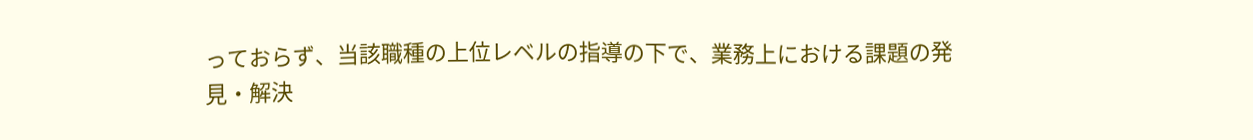っておらず、当該職種の上位レベルの指導の下で、業務上における課題の発見・解決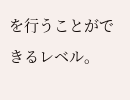を行うことができるレベル。